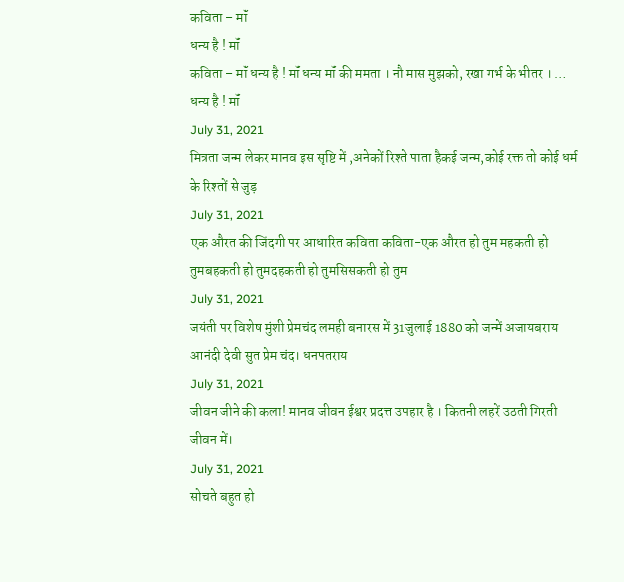कविता – मॉं
धन्य है ! मॉं
कविता – मॉं धन्य है ! मॉं धन्य मॉं की ममता । नौ मास मुझको, रखा गर्भ के भीतर । …
धन्य है ! मॉं
July 31, 2021
मित्रता जन्म लेकर मानव इस सृष्टि में ,अनेकों रिश्ते पाता हैकई जन्म,कोई रक्त तो कोई धर्म के रिश्तों से जुड़
July 31, 2021
एक औरत की जिंदगी पर आधारित कविता कविता-एक औरत हो तुम महकती हो तुमबहकती हो तुमदहकती हो तुमसिसकती हो तुम
July 31, 2021
जयंती पर विशेष मुंशी प्रेमचंद लमही बनारस में 31जुलाई 1880 को जन्में अजायबराय आनंदी देवी सुत प्रेम चंद। धनपतराय
July 31, 2021
जीवन जीने की कला! मानव जीवन ईश्वर प्रदत्त उपहार है । कितनी लहरें उठती गिरती जीवन में।
July 31, 2021
सोचते बहुत हो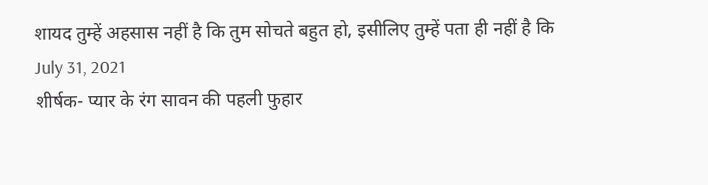शायद तुम्हें अहसास नहीं है कि तुम सोचते बहुत हो, इसीलिए तुम्हें पता ही नहीं है कि
July 31, 2021
शीर्षक- प्यार के रंग सावन की पहली फुहार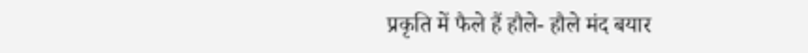प्रकृति में फैले हैं हौले- हौले मंद बयार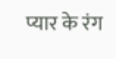प्यार के रंग